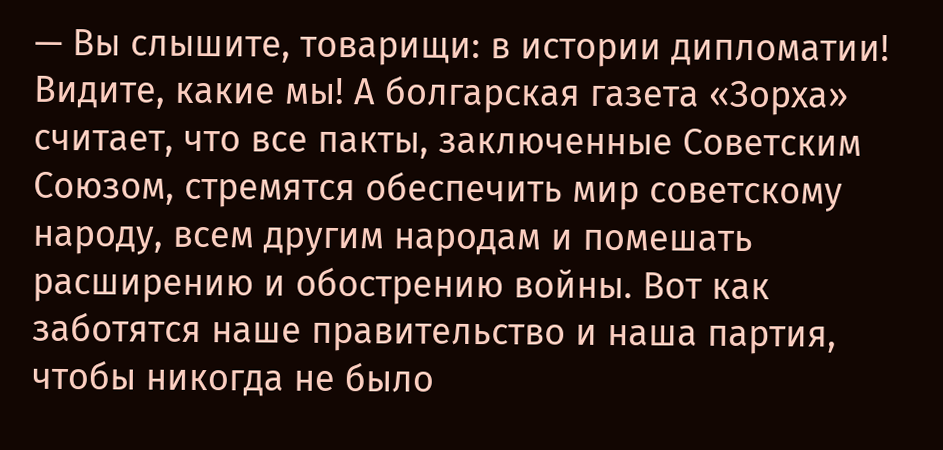— Вы слышите, товарищи: в истории дипломатии! Видите, какие мы! А болгарская газета «Зорха» считает, что все пакты, заключенные Советским Союзом, стремятся обеспечить мир советскому народу, всем другим народам и помешать расширению и обострению войны. Вот как заботятся наше правительство и наша партия, чтобы никогда не было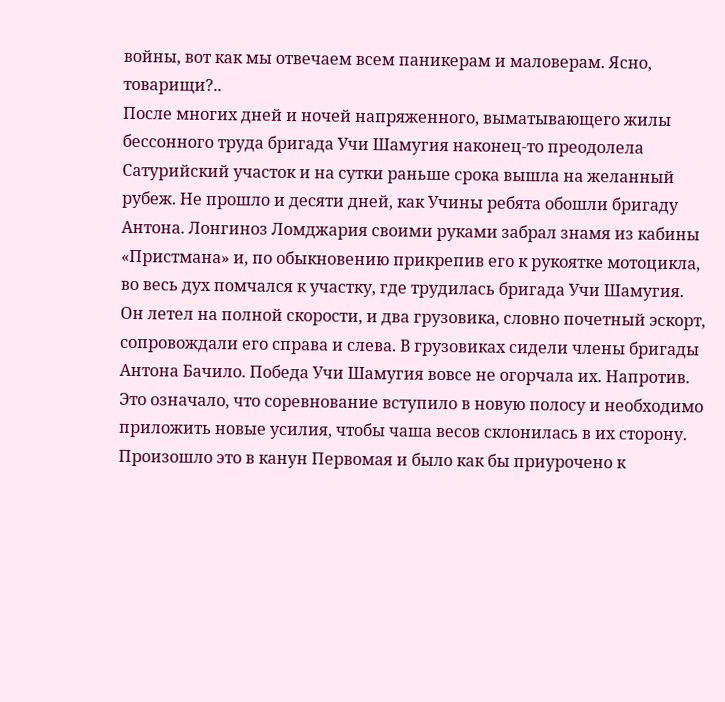войны, вот как мы отвечаем всем паникерам и маловерам. Ясно, товарищи?..
После многих дней и ночей напряженного, выматывающего жилы бессонного труда бригада Учи Шамугия наконец-то преодолела Сатурийский участок и на сутки раньше срока вышла на желанный рубеж. Не прошло и десяти дней, как Учины ребята обошли бригаду Антона. Лонгиноз Ломджария своими руками забрал знамя из кабины «Пристмана» и, по обыкновению прикрепив его к рукоятке мотоцикла, во весь дух помчался к участку, где трудилась бригада Учи Шамугия. Он летел на полной скорости, и два грузовика, словно почетный эскорт, сопровождали его справа и слева. В грузовиках сидели члены бригады Антона Бачило. Победа Учи Шамугия вовсе не огорчала их. Напротив. Это означало, что соревнование вступило в новую полосу и необходимо приложить новые усилия, чтобы чаша весов склонилась в их сторону.
Произошло это в канун Первомая и было как бы приурочено к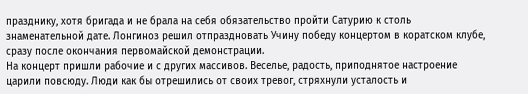празднику, хотя бригада и не брала на себя обязательство пройти Сатурию к столь знаменательной дате. Лонгиноз решил отпраздновать Учину победу концертом в коратском клубе, сразу после окончания первомайской демонстрации.
На концерт пришли рабочие и с других массивов. Веселье, радость, приподнятое настроение царили повсюду. Люди как бы отрешились от своих тревог, стряхнули усталость и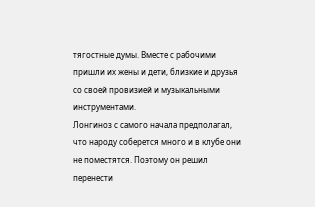тягостные думы. Вместе с рабочими пришли их жены и дети, близкие и друзья со своей провизией и музыкальными инструментами.
Лонгиноз с самого начала предполагал, что народу соберется много и в клубе они не поместятся. Поэтому он решил перенести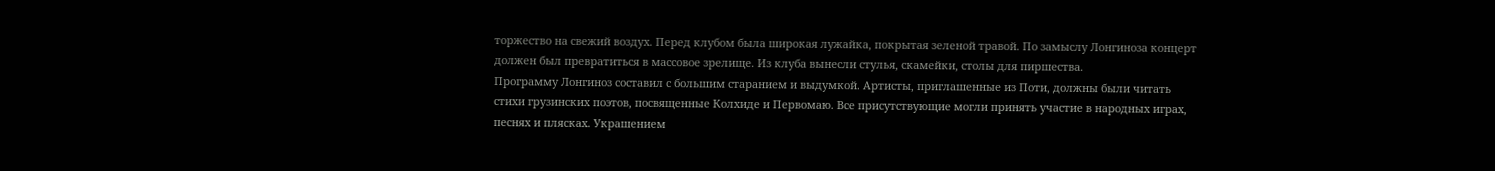торжество на свежий воздух. Перед клубом была широкая лужайка, покрытая зеленой травой. По замыслу Лонгиноза концерт должен был превратиться в массовое зрелище. Из клуба вынесли стулья, скамейки, столы для пиршества.
Программу Лонгиноз составил с большим старанием и выдумкой. Артисты, приглашенные из Поти, должны были читать стихи грузинских поэтов, посвященные Колхиде и Первомаю. Все присутствующие могли принять участие в народных играх, песнях и плясках. Украшением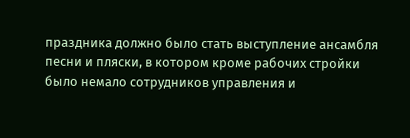праздника должно было стать выступление ансамбля песни и пляски, в котором кроме рабочих стройки было немало сотрудников управления и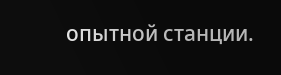опытной станции.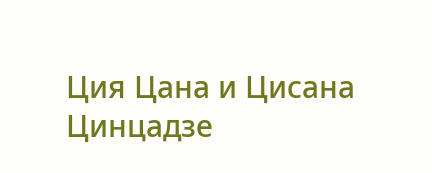Ция Цана и Цисана Цинцадзе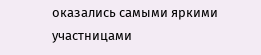оказались самыми яркими участницами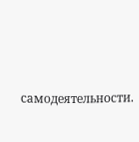самодеятельности.